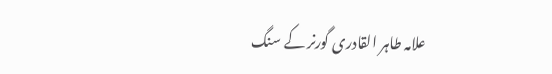علامہ طاہر القادری گورنر کے سنگ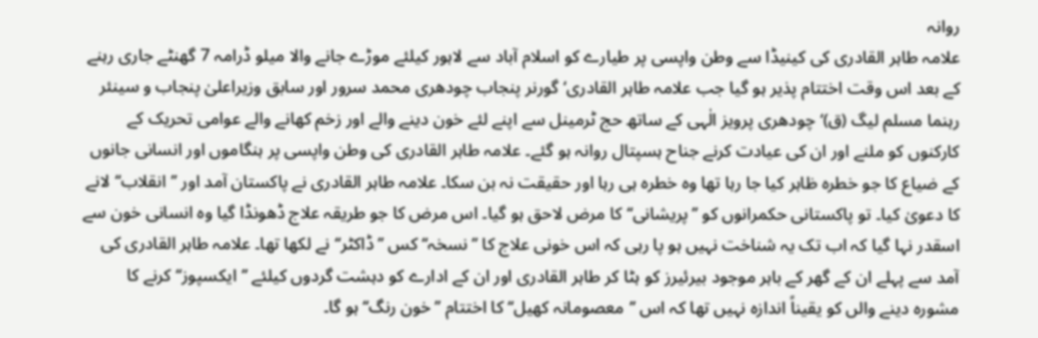روانہ
علامہ طاہر القادری کی کینیڈا سے وطن واپسی پر طیارے کو اسلام آباد سے لاہور کیلئے موڑے جانے والا میلو ڈرامہ 7 گھنٹے جاری رہنے کے بعد اس وقت اختتام پذیر ہو گیا جب علامہ طاہر القادری‘ گورنر پنجاب چودھری محمد سرور اور سابق وزیراعلیٰ پنجاب و سینئر رہنما مسلم لیگ (ق)‘ چودھری پرویز الٰہی کے ساتھ حج ٹرمینل سے اپنے لئے خون دینے والے اور زخم کھانے والے عوامی تحریک کے کارکنوں کو ملنے اور ان کی عیادت کرنے جناح ہسپتال روانہ ہو گئے۔ علامہ طاہر القادری کی وطن واپسی پر ہنگاموں اور انسانی جانوں کے ضیاع کا جو خطرہ ظاہر کیا جا رہا تھا وہ خطرہ ہی رہا اور حقیقت نہ بن سکا۔ علامہ طاہر القادری نے پاکستان آمد اور ’’انقلاب‘‘ لانے کا دعویٰ کیا۔ تو پاکستانی حکمرانوں کو ’’پریشانی‘‘ کا مرض لاحق ہو گیا۔ اس مرض کا جو طریقہ علاج ڈھونڈا گیا وہ انسانی خون سے اسقدر نہا گیا کہ اب تک یہ شناخت نہیں ہو پا رہی کہ اس خونی علاج کا ’’نسخہ‘‘ کس ’’ڈاکٹر‘‘ نے لکھا تھا۔ علامہ طاہر القادری کی آمد سے پہلے ان کے گھر کے باہر موجود بیرئیرز کو ہٹا کر طاہر القادری اور ان کے ادارے کو دہشت گردوں کیلئے ’’ایکسپوز‘‘ کرنے کا مشورہ دینے والں کو یقیناً اندازہ نہیں تھا کہ اس ’’معصومانہ کھیل‘‘ کا اختتام ’’خون رنگ‘‘ ہو گا۔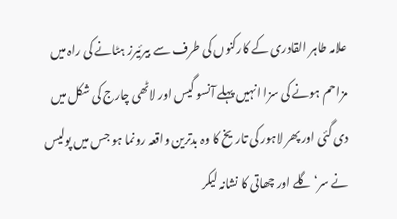علامہ طاہر القادری کے کارکنوں کی طرف سے بیرئیرز ہٹانے کی راہ میں مزاحم ہونے کی سزا انہیں پہلے آنسو گیس اور لاٹھی چارج کی شکل میں دی گئی اور پھر لاہور کی تاریخ کا وہ بدترین واقعہ رونما ہو جس میں پولیس نے سر‘ گلے اور چھاتی کا نشانہ لیکر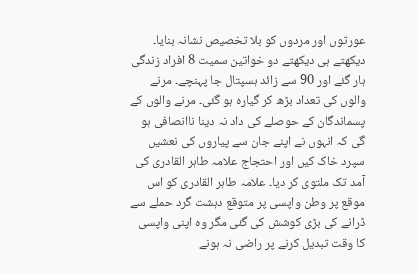عورتوں اور مردوں کو بلا تخصیص نشانہ بنایا۔ دیکھتے ہی دیکھتے دو خواتین سمیت 8 افراد زندگی ہار گئے اور 90 سے زائد ہسپتال جا پہنچے۔ مرنے والوں کی تعداد بڑھ کر گیارہ ہو گئی۔ مرنے والوں کے پسماندگان کے حوصلے کی داد نہ دینا ناانصافی ہو گی کہ انہوں نے اپنے جان سے پیاروں کی نعشیں سپرد خاک کیں اور احتجاج علامہ طاہر القادری کی آمد تک ملتوی کر دیا۔ علامہ طاہر القادری کو اس موقع پر وطن واپسی پر متوقع دہشت گرد حملے سے ڈرانے کی بڑی کوشش کی گئی مگر وہ اپنی واپسی کا وقت تبدیل کرنے پر راضی نہ ہونے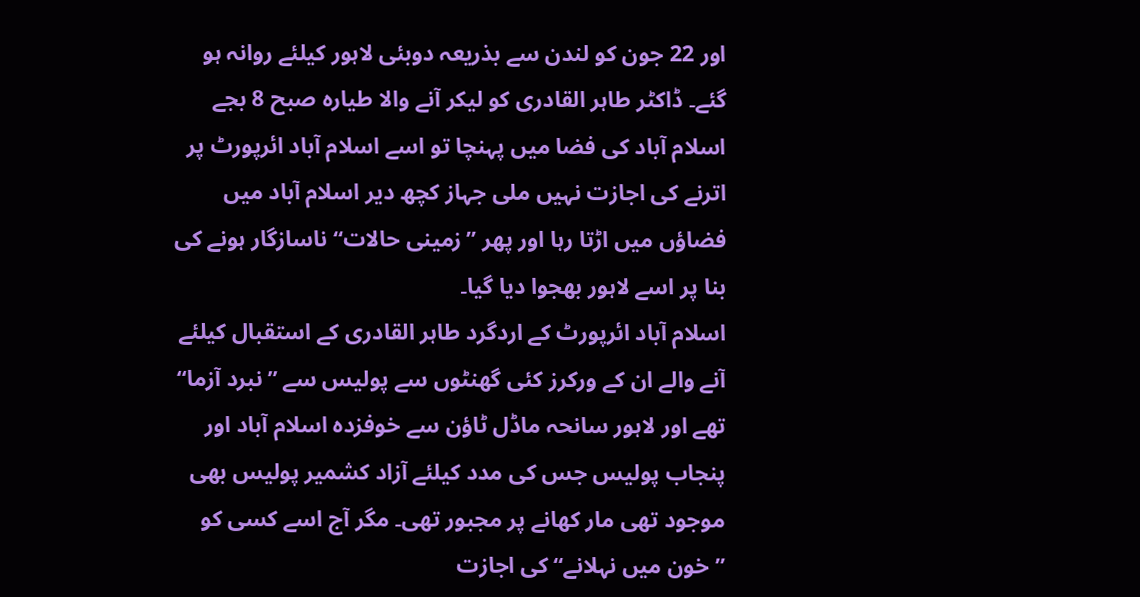اور 22 جون کو لندن سے بذریعہ دوبئی لاہور کیلئے روانہ ہو گئے۔ ڈاکٹر طاہر القادری کو لیکر آنے والا طیارہ صبح 8 بجے اسلام آباد کی فضا میں پہنچا تو اسے اسلام آباد ائرپورٹ پر اترنے کی اجازت نہیں ملی جہاز کچھ دیر اسلام آباد میں فضاؤں میں اڑتا رہا اور پھر ’’زمینی حالات‘‘ ناسازگار ہونے کی بنا پر اسے لاہور بھجوا دیا گیا۔
اسلام آباد ائرپورٹ کے اردگرد طاہر القادری کے استقبال کیلئے آنے والے ان کے ورکرز کئی گھنٹوں سے پولیس سے ’’نبرد آزما‘‘ تھے اور لاہور سانحہ ماڈل ٹاؤن سے خوفزدہ اسلام آباد اور پنجاب پولیس جس کی مدد کیلئے آزاد کشمیر پولیس بھی موجود تھی مار کھانے پر مجبور تھی۔ مگر آج اسے کسی کو ’’خون میں نہلانے‘‘ کی اجازت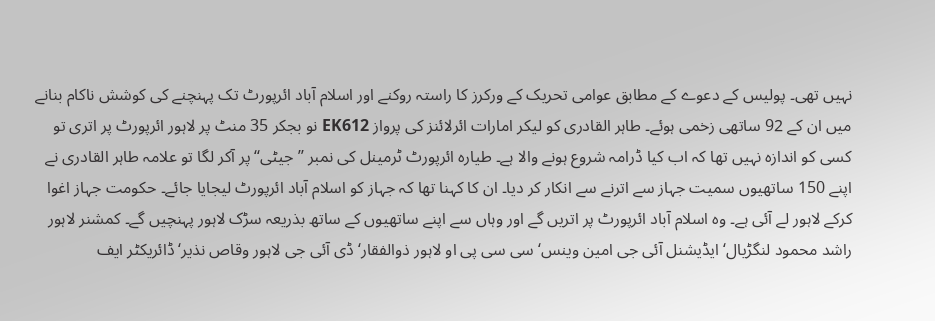نہیں تھی۔ پولیس کے دعوے کے مطابق عوامی تحریک کے ورکرز کا راستہ روکنے اور اسلام آباد ائرپورٹ تک پہنچنے کی کوشش ناکام بنانے میں ان کے 92 ساتھی زخمی ہوئے۔ طاہر القادری کو لیکر امارات ائرلائنز کی پرواز EK612 نو بجکر 35 منٹ پر لاہور ائرپورٹ پر اتری تو کسی کو اندازہ نہیں تھا کہ اب کیا ڈرامہ شروع ہونے والا ہے۔ طیارہ ائرپورٹ ٹرمینل کی نمبر ’’جیٹی‘‘ پر آکر لگا تو علامہ طاہر القادری نے اپنے 150 ساتھیوں سمیت جہاز سے اترنے سے انکار کر دیا۔ ان کا کہنا تھا کہ جہاز کو اسلام آباد ائرپورٹ لیجایا جائے۔ حکومت جہاز اغوا کرکے لاہور لے آئی ہے۔ وہ اسلام آباد ائرپورٹ پر اتریں گے اور وہاں سے اپنے ساتھیوں کے ساتھ بذریعہ سڑک لاہور پہنچیں گے۔ کمشنر لاہور راشد محمود لنگڑیال‘ ایڈیشنل آئی جی امین وینس‘ سی سی پی او لاہور ذوالفقار‘ ڈی آئی جی لاہور وقاص نذیر‘ ڈائریکٹر ایف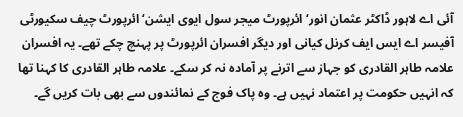آئی اے لاہور ڈاکٹر عثمان انور‘ ائرپورٹ میجر سول ایوی ایشن‘ ائرپورٹ چیف سکیورٹی آفیسر اے ایس ایف کرنل کیانی اور دیگر افسران ائرپورٹ پر پہنچ چکے تھے۔ یہ افسران علامہ طاہر القادری کو جہاز سے اترنے پر آمادہ نہ کر سکے۔ علامہ طاہر القادری کا کہنا تھا کہ انہیں حکومت پر اعتماد نہیں ہے۔ وہ پاک فوج کے نمائندوں سے بھی بات کریں گے۔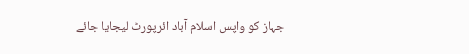جہاز کو واپس اسلام آباد ائرپورٹ لیجایا جائے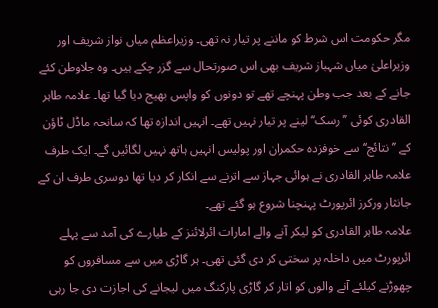مگر حکومت اس شرط کو ماننے پر تیار نہ تھی۔ وزیراعظم میاں نواز شریف اور وزیراعلیٰ میاں شہباز شریف بھی اس صورتحال سے گزر چکے ہیں۔ وہ جلاوطن کئے جانے کے بعد جب وطن پہنچے تھے تو دونوں کو واپس بھیج دیا گیا تھا۔ علامہ طاہر القادری کوئی ’’رسک‘‘ لینے پر تیار نہیں تھے۔ انہیں اندازہ تھا کہ سانحہ ماڈل ٹاؤن کے ’’نتائج‘‘ سے خوفزدہ حکمران اور پولیس انہیں ہاتھ نہیں لگائیں گے۔ ایک طرف علامہ طاہر القادری نے ہوائی جہاز سے اترنے سے انکار کر دیا تھا دوسری طرف ان کے جانثار ورکرز ائرپورٹ پہنچنا شروع ہو گئے تھے۔
علامہ طاہر القادری کو لیکر آنے والے امارات ائرلائنز کے طیارے کی آمد سے پہلے ائرپورٹ میں داخلہ پر سختی کر دی گئی تھی۔ ہر گاڑی میں سے مسافروں کو چھوڑنے کیلئے آنے والوں کو اتار کر گاڑی پارکنگ میں لیجانے کی اجازت دی جا رہی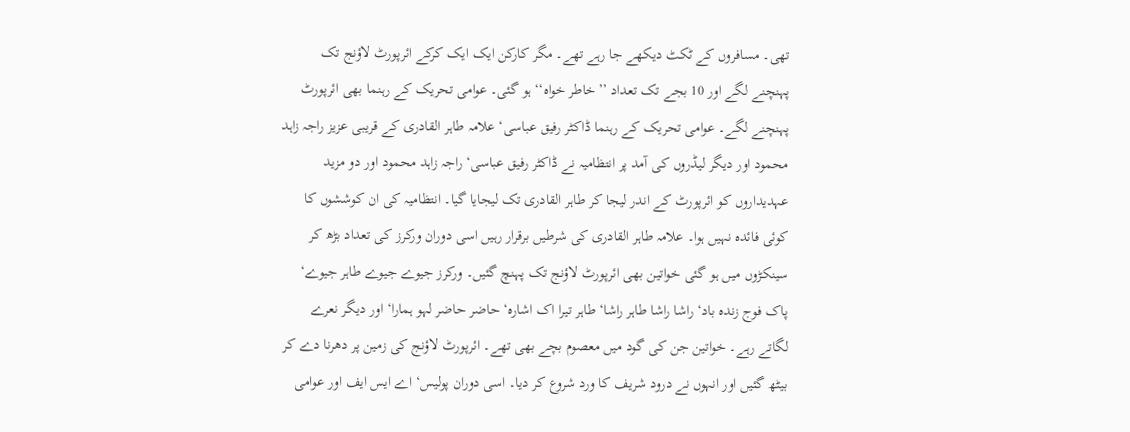تھی۔ مسافروں کے ٹکٹ دیکھے جا رہے تھے۔ مگر کارکن ایک ایک کرکے ائرپورٹ لاؤنج تک پہنچنے لگے اور 10 بجے تک تعداد ’’خاطر خواہ‘‘ ہو گئی۔ عوامی تحریک کے رہنما بھی ائرپورٹ پہنچنے لگے۔ عوامی تحریک کے رہنما ڈاکٹر رفیق عباسی‘ علامہ طاہر القادری کے قریبی عزیز راجہ زاہد محمود اور دیگر لیڈروں کی آمد پر انتظامیہ نے ڈاکٹر رفیق عباسی‘ راجہ زاہد محمود اور دو مزید عہدیداروں کو ائرپورٹ کے اندر لیجا کر طاہر القادری تک لیجایا گیا۔ انتظامیہ کی ان کوششوں کا کوئی فائدہ نہیں ہوا۔ علامہ طاہر القادری کی شرطیں برقرار رہیں اسی دوران ورکرز کی تعداد بڑھ کر سینکڑوں میں ہو گئی خواتین بھی ائرپورٹ لاؤنج تک پہنچ گئیں۔ ورکرز جیوے جیوے طاہر جیوے‘ پاک فوج زندہ باد‘ راشا راشا طاہر راشا‘ طاہر تیرا اک اشارہ‘ حاضر حاضر لہو ہمارا‘ اور دیگر نعرے لگاتے رہے۔ خواتین جن کی گود میں معصوم بچے بھی تھے۔ ائرپورٹ لاؤنج کی زمین پر دھرنا دے کر بیٹھ گئیں اور انہوں نے درود شریف کا ورد شروع کر دیا۔ اسی دوران پولیس‘ اے ایس ایف اور عوامی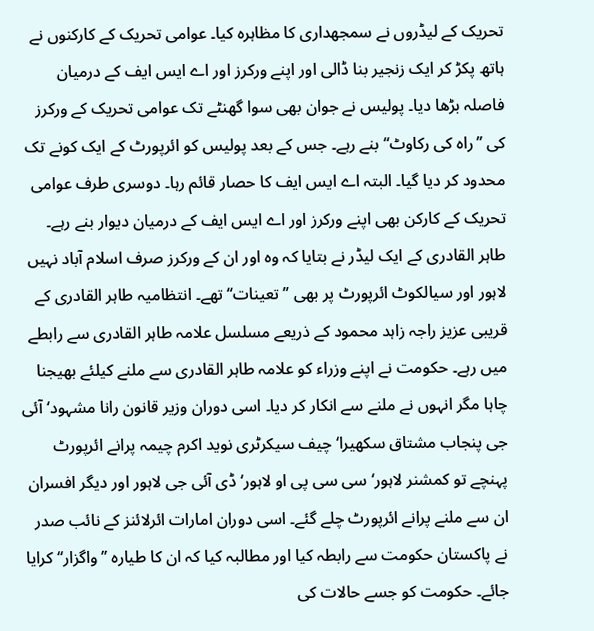تحریک کے لیڈروں نے سمجھداری کا مظاہرہ کیا۔ عوامی تحریک کے کارکنوں نے ہاتھ پکڑ کر ایک زنجیر بنا ڈالی اور اپنے ورکرز اور اے ایس ایف کے درمیان فاصلہ بڑھا دیا۔ پولیس نے جوان بھی سوا گھنٹے تک عوامی تحریک کے ورکرز کی ’’راہ کی رکاوٹ‘‘ بنے رہے۔ جس کے بعد پولیس کو ائرپورٹ کے ایک کونے تک محدود کر دیا گیا۔ البتہ اے ایس ایف کا حصار قائم رہا۔ دوسری طرف عوامی تحریک کے کارکن بھی اپنے ورکرز اور اے ایس ایف کے درمیان دیوار بنے رہے۔
طاہر القادری کے ایک لیڈر نے بتایا کہ وہ اور ان کے ورکرز صرف اسلام آباد نہیں لاہور اور سیالکوٹ ائرپورٹ پر بھی ’’تعینات‘‘ تھے۔ انتظامیہ طاہر القادری کے قریبی عزیز راجہ زاہد محمود کے ذریعے مسلسل علامہ طاہر القادری سے رابطے میں رہے۔ حکومت نے اپنے وزراء کو علامہ طاہر القادری سے ملنے کیلئے بھیجنا چاہا مگر انہوں نے ملنے سے انکار کر دیا۔ اسی دوران وزیر قانون رانا مشہود‘ آئی جی پنجاب مشتاق سکھیرا‘ چیف سیکرٹری نوید اکرم چیمہ پرانے ائرپورٹ پہنچے تو کمشنر لاہور‘ سی سی پی او لاہور‘ ڈی آئی جی لاہور اور دیگر افسران ان سے ملنے پرانے ائرپورٹ چلے گئے۔ اسی دوران امارات ائرلائنز کے نائب صدر نے پاکستان حکومت سے رابطہ کیا اور مطالبہ کیا کہ ان کا طیارہ ’’واگزار‘‘ کرایا جائے۔ حکومت کو جسے حالات کی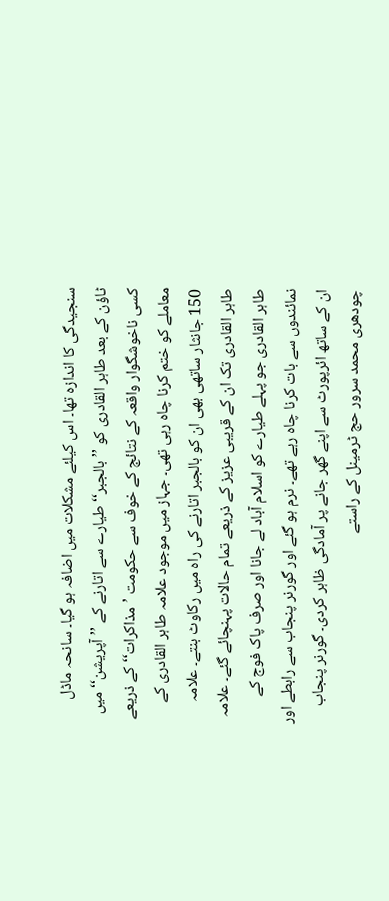سنجیدگی کا اندازہ تھا۔ اس کیلئے مشکلات میں اضافہ ہو گیا۔ سانحہ ماڈل ٹاؤن کے بعد طاہر القادری کو ’’بالجبر‘‘ طیارے سے اتارنے کے ’’آپریشن‘‘ میں کسی ناخوشگوار واقعہ کے نتائج کے خوف سے حکومت ’مذاکرات‘‘ کے ذریعے معاملے کو ختم کرنا چاہ رہی تھی۔ جہاز میں موجود علامہ طاہر القادری کے 150 جانثار ساتھی بھی ان کو بالجبر اتارنے کی راہ میں رکاوٹ بنتے۔ علامہ طاہر القادری تک ان کے قریبی عزیز کے ذریعے تمام حالات پہنچائے گئے۔ علامہ طاہر القادری جو پہلے طیارے کو اسلام آباد لے جانا اور صرف پاک فوج کے نمائندوں سے بات کرنا چاہ رہے تھے۔ نرم ہو گئے اور گورنر پنجاب سے رابطے اور ان کے ساتھ ائرپورٹ سے اپنے گھر جانے پر آمادگی ظاہر کردی۔ گورنر پنجاب چودھری محمد سرور حج ٹرمینل کے راستے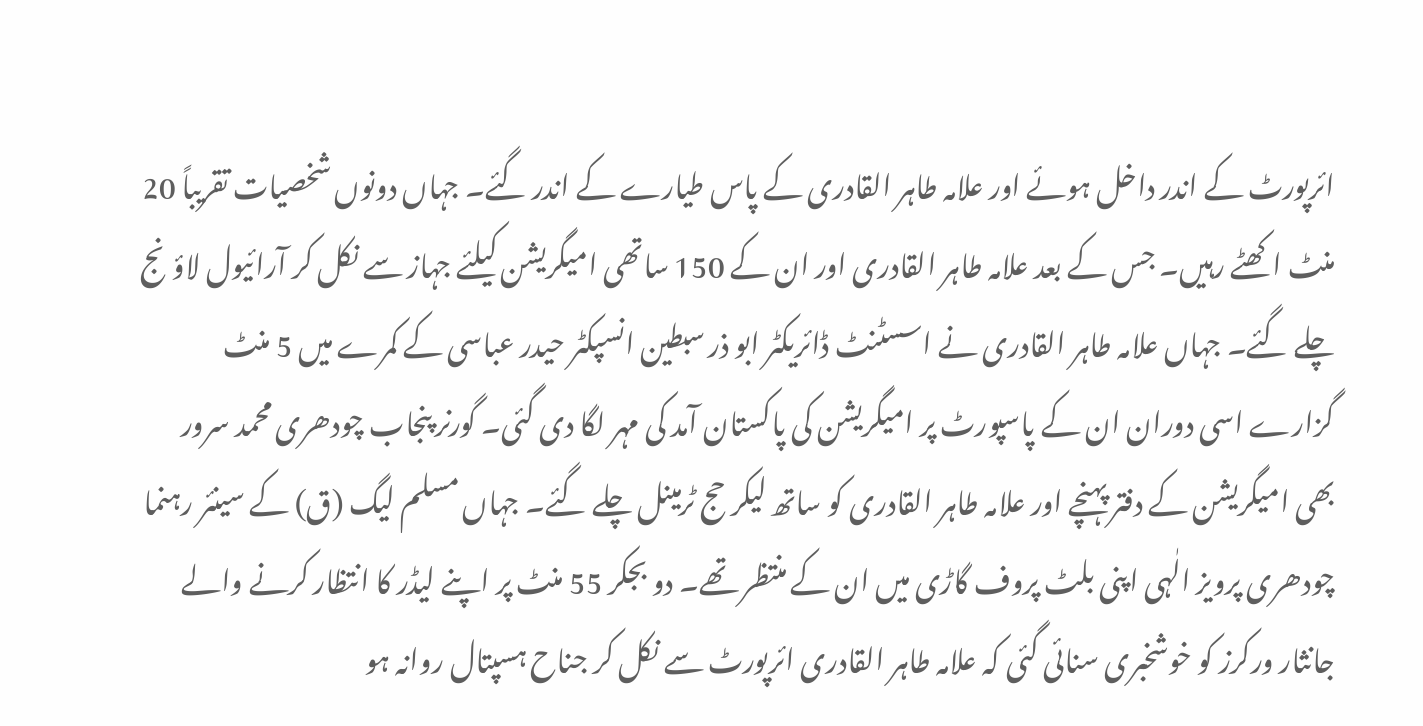ائرپورٹ کے اندر داخل ہوئے اور علامہ طاہر القادری کے پاس طیارے کے اندر گئے۔ جہاں دونوں شخصیات تقریباً 20 منٹ اکھٹے رہیں۔ جس کے بعد علامہ طاہر القادری اور ان کے 150 ساتھی امیگریشن کیلئے جہاز سے نکل کر آرائیول لاؤنج چلے گئے۔ جہاں علامہ طاہر القادری نے اسسٹنٹ ڈائریکٹر ابو ذر سبطین انسپکٹر حیدر عباسی کے کمرے میں 5 منٹ گزارے اسی دوران ان کے پاسپورٹ پر امیگریشن کی پاکستان آمد کی مہر لگا دی گئی۔ گورنر پنجاب چودھری محمد سرور بھی امیگریشن کے دفتر پہنچے اور علامہ طاہر القادری کو ساتھ لیکر حج ٹرمینل چلے گئے۔ جہاں مسلم لیگ (ق) کے سینئر رہنما چودھری پرویز الٰہی اپنی بلٹ پروف گاڑی میں ان کے منتظر تھے۔ دو بجکر 55 منٹ پر اپنے لیڈر کا انتظار کرنے والے جانثار ورکرز کو خوشخبری سنائی گئی کہ علامہ طاہر القادری ائرپورٹ سے نکل کر جناح ہسپتال روانہ ہو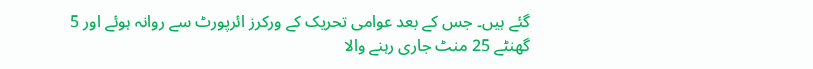گئے ہیں۔ جس کے بعد عوامی تحریک کے ورکرز ائرپورٹ سے روانہ ہوئے اور 5 گھنٹے 25 منٹ جاری رہنے والا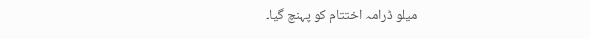میلو ڈرامہ اختتام کو پہنچ گیا۔